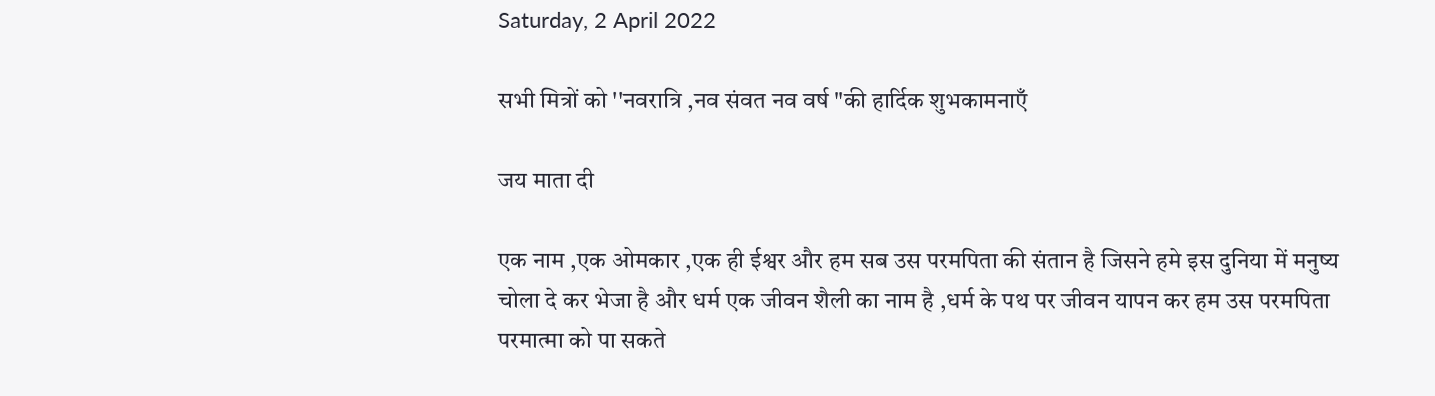Saturday, 2 April 2022

सभी मित्रों को ''नवरात्रि ,नव संवत नव वर्ष "की हार्दिक शुभकामनाएँ

जय माता दी

एक नाम ,एक ओमकार ,एक ही ईश्वर और हम सब उस परमपिता की संतान है जिसने हमे इस दुनिया में मनुष्य चोला दे कर भेजा है और धर्म एक जीवन शैली का नाम है ,धर्म के पथ पर जीवन यापन कर हम उस परमपिता परमात्मा को पा सकते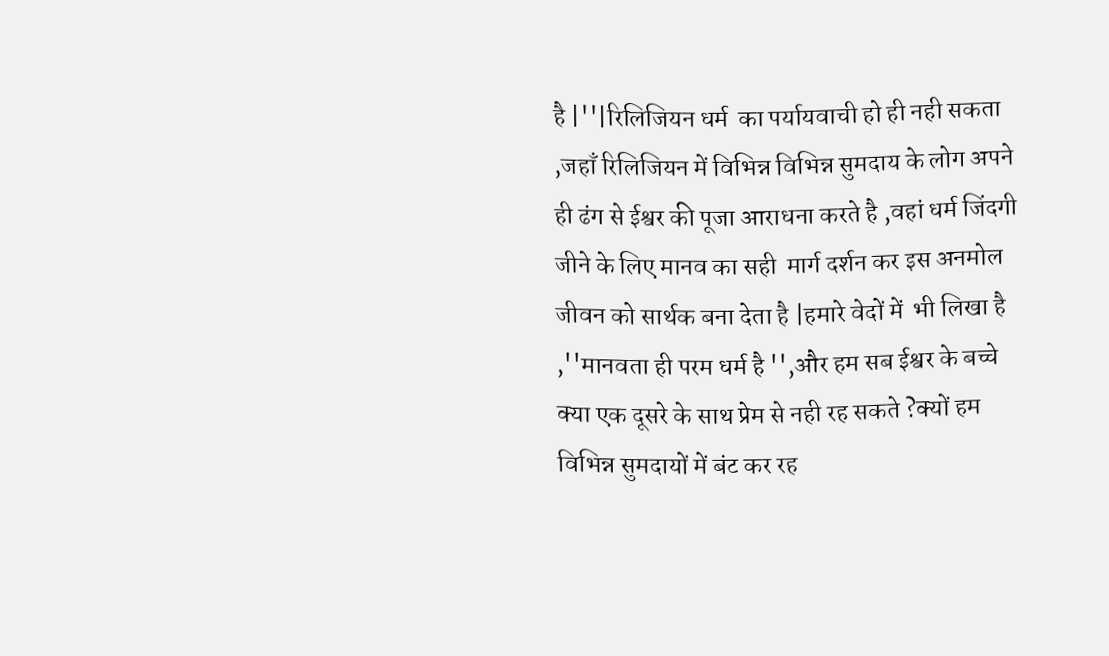है |''|रिलिजियन धर्म  का पर्यायवाची हो ही नही सकता ,जहाँ रिलिजियन में विभिन्न विभिन्न सुमदाय के लोग अपने ही ढंग से ईश्वर की पूजा आराधना करते है ,वहां धर्म जिंदगी जीने के लिए मानव का सही  मार्ग दर्शन कर इस अनमोल जीवन को सार्थक बना देता है |हमारे वेदों में  भी लिखा है ,''मानवता ही परम धर्म है '',और हम सब ईश्वर के बच्चे क्या एक दूसरे के साथ प्रेम से नही रह सकते ?क्यों हम विभिन्न सुमदायों में बंट कर रह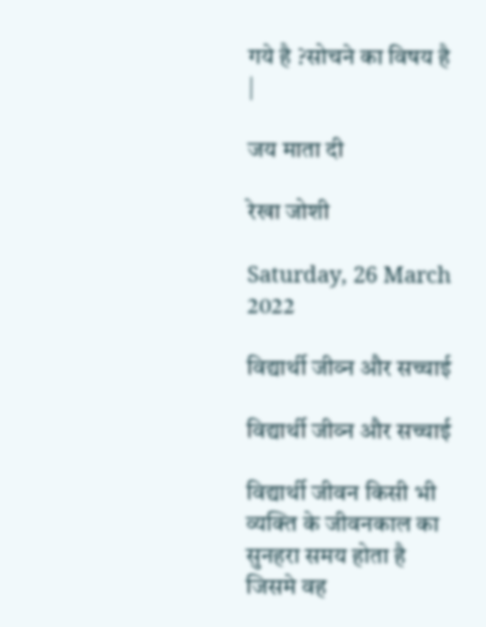गये है ?सोचने का विषय है |

जय माता दी

रेखा जोशी

Saturday, 26 March 2022

विद्यार्थी जीव्न और सच्चाई

विद्यार्थी जीव्न और सच्चाई

विद्यार्थी जीवन किसी भी  व्यक्ति के जीवनकाल का सुनहरा समय होता है जिसमे वह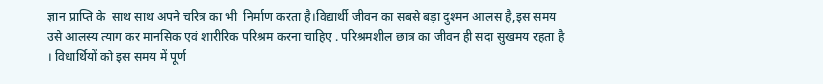ज्ञान प्राप्ति के  साथ साथ अपने चरित्र का भी  निर्माण करता है।विद्यार्थी जीवन का सबसे बड़ा दुश्मन आलस है,इस समय उसे आलस्य त्याग कर मानसिक एवं शारीरिक परिश्रम करना चाहिए . परिश्रमशील छात्र का जीवन ही सदा सुखमय रहता है । विधार्थियों को इस समय में पूर्ण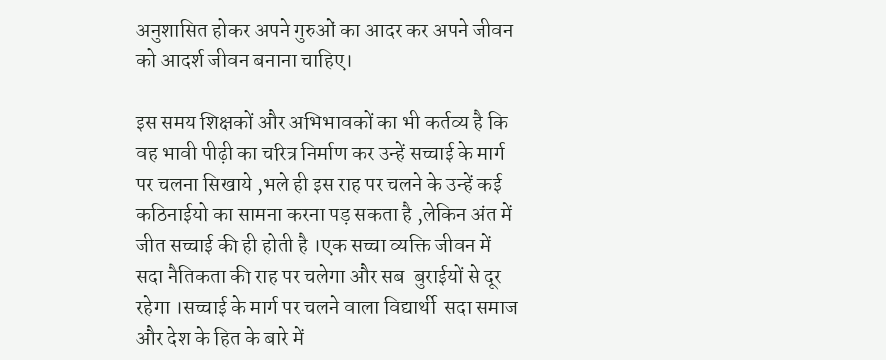अनुशासित होकर अपने गुरुओं का आदर कर अपने जीवन को आदर्श जीवन बनाना चाहिए।

इस समय शिक्षकों और अभिभावकों का भी कर्तव्य है कि वह भावी पीढ़ी का चरित्र निर्माण कर उन्हें सच्चाई के मार्ग पर चलना सिखाये ,भले ही इस राह पर चलने के उन्हें कई कठिनाईयो का सामना करना पड़ सकता है ,लेकिन अंत में जीत सच्चाई की ही होती है ।एक सच्चा व्यक्ति जीवन में सदा नैतिकता की राह पर चलेगा और सब  बुराईयों से दूर रहेगा ।सच्चाई के मार्ग पर चलने वाला विद्यार्थी  सदा समाज और देश के हित के बारे में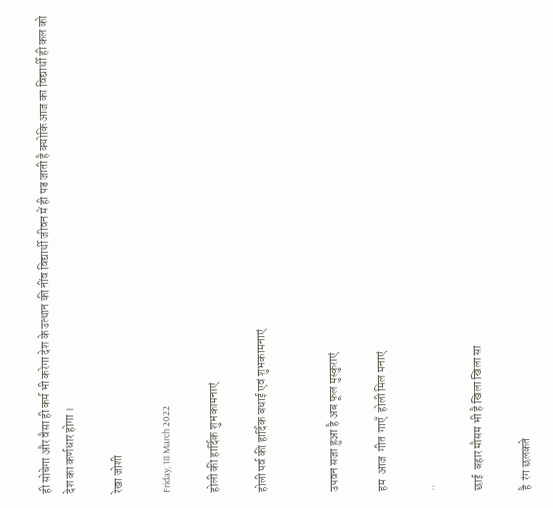ही सोचेगा और वैसा ही कर्म भी करेगा देश के उत्थान की नींव विद्यार्थी जीवन में ही पड जाती है क्योकि आज का विद्यार्थी ही कल को देश का कर्णधार होगा ।

रेखा जोशी

Friday, 18 March 2022

होली की हार्दिक शुभकामनाएं

होली पर्व की हार्दिक बधाई एवं शुभकामनाएं


उपवन सजा हुआ है अब फूल मुस्कुराएं

हम  आज  गीत  गाएँ  होली मिल मनाएं

..

छाई  बहार मौसम भी है खिला खिला सा

है  रंग छलकते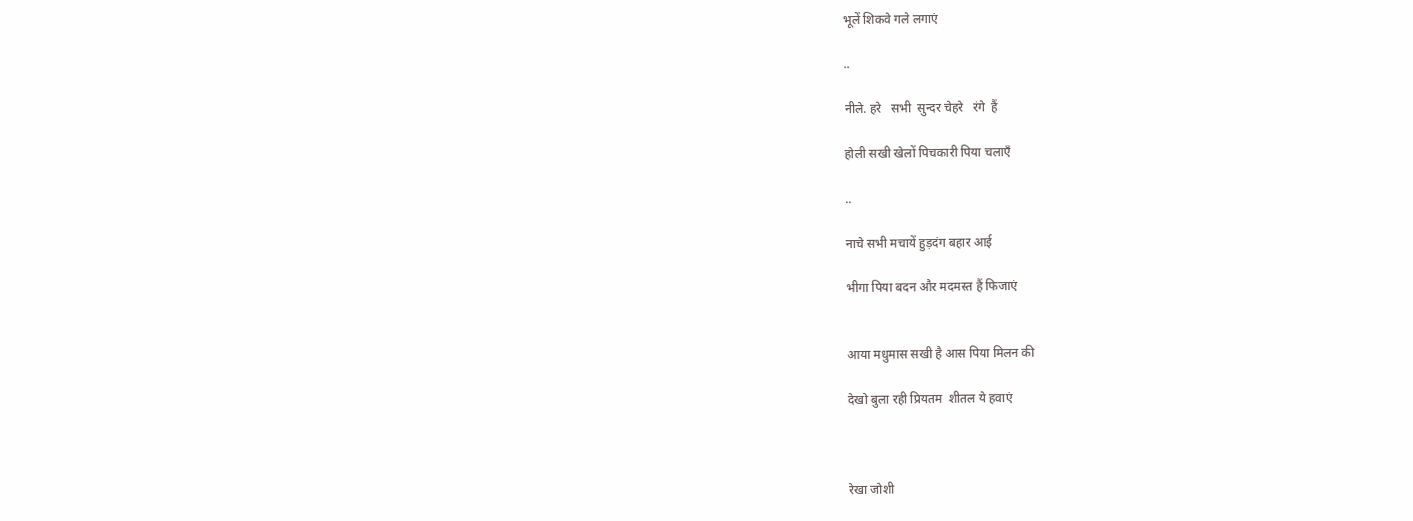भूलें शिकवे गले लगाएं

..

नीले. हरे   सभी  सुन्दर चेहरे   रंगे  हैं

होली सखी खेलों पिचकारी पिया चलाएँ

..

नाचे सभी मचायें हुड़दंग बहार आई

भीगा पिया बदन और मदमस्त हैं फिजाएं


आया मधुमास सखी है आस पिया मिलन की

देखो बुला रही प्रियतम  शीतल ये हवाएं



रेखा जोशी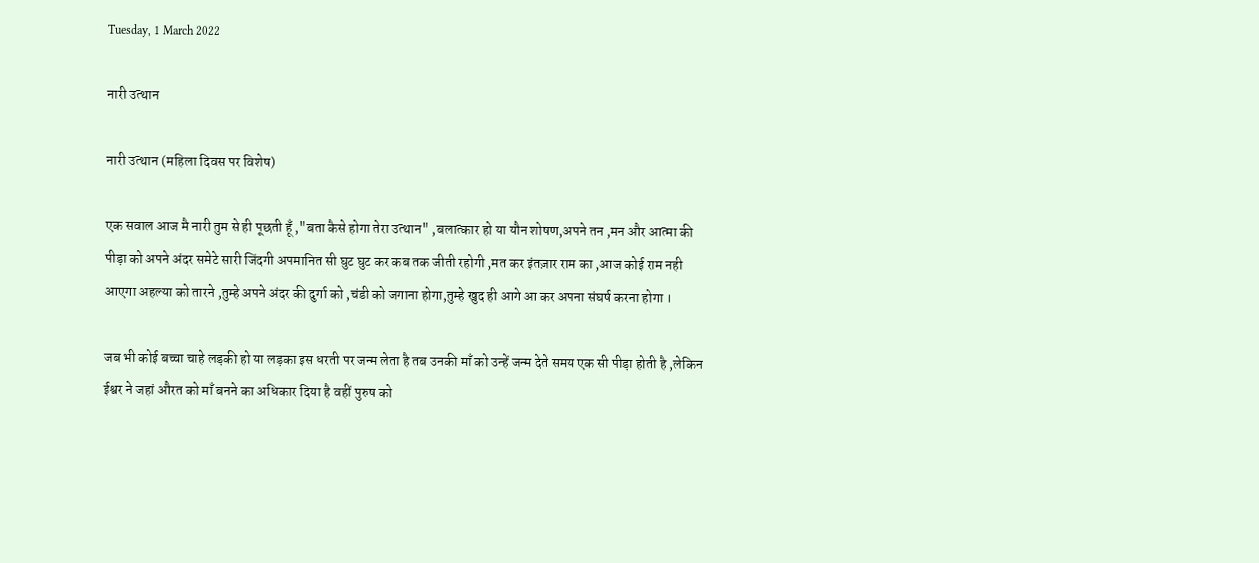Tuesday, 1 March 2022

नारी उत्थान

नारी उत्थान (महिला दिवस पर विशेष)

एक सवाल आज मै नारी तुम से ही पूछती हूँ ,"बता कैसे होगा तेरा उत्थान" ,बलात्कार हो या यौन शोषण,अपने तन ,मन और आत्मा की पीड़ा को अपने अंदर समेटे सारी जिंदगी अपमानित सी घुट घुट कर कब तक जीती रहोगी ,मत कर इंतज़ार राम का ,आज कोई राम नही आएगा अहल्या को तारने ,तुम्हे अपने अंदर की दुर्गा को ,चंडी को जगाना होगा,तुम्हे खुद ही आगे आ कर अपना संघर्ष करना होगा ।

जब भी कोई बच्चा चाहे लड़की हो या लड़का इस धरती पर जन्म लेता है तब उनकी माँ को उन्हें जन्म देते समय एक सी पीड़ा होती है ,लेकिन ईश्वर ने जहां औरत को माँ बनने का अधिकार दिया है वहीं पुरुष को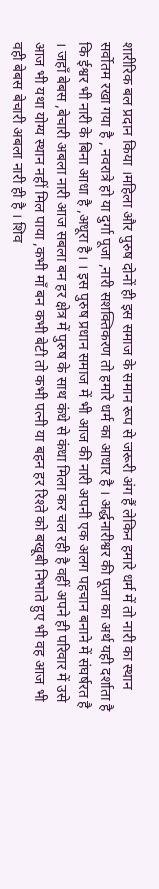शारीरिक बल प्रदान किया ।महिला और पुरुष दोनों ही इस समाज के समान रूप से जरूरी अंग हैं लेकिन हमारे धर्म में तो नारी का स्थान सर्वोतम रखा गया है , नवरात्रे हो या दुर्गा पूजा ,नारी सशक्तिकरण तो हमारे धर्म का आधार है । अर्द्धनारीश्वर की पूजा का अर्थ यही दर्शाता है कि ईश्वर भी नारी के बिना आधा है ,अधूरा है। । इस पुरुष प्रधान समाज में भी आज की नारी अपनी एक अलग पहचान बनाने में संघर्षरत है । जहाँ बेबस ,बेचारी अबला नारी आज सबला बन हर क्षेत्र में पुरुष के साथ कंधे से कंधा मिला कर चल रही है वहीं अपने ही परिवार में उसे आज भी यथा योग्य स्थान नहीं मिल पाया ,कभी माँ बन कभी बेटी तो कभी पत्नी या बहन हर रिश्ते को बखूबी निभाते हुए भी वह आज भी वही बेबस बेचारी अबला नारी ही है । शिव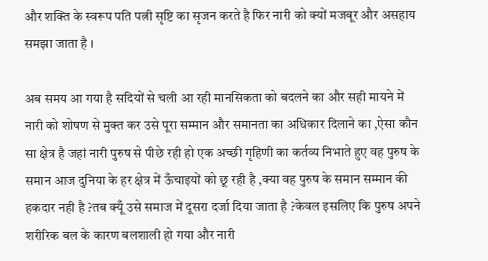और शक्ति के स्वरूप पति पत्नी सृष्टि का सृजन करते है फिर नारी को क्यों मजबूर और असहाय समझा जाता है ।

अब समय आ गया है सदियों से चली आ रही मानसिकता को बदलने का और सही मायने में नारी को शोषण से मुक्त कर उसे पूरा सम्मान और समानता का अधिकार दिलाने का ,ऐसा कौन सा क्षेत्र है जहां नारी पुरुष से पीछे रही हो एक अच्छी गृहिणी का कर्तव्य निभाते हुए वह पुरुष के समान आज दुनिया के हर क्षेत्र में ऊँचाइयों को छू रही है ,क्या वह पुरुष के समान सम्मान की हकदार नही है ?तब क्यूँ उसे समाज में दूसरा दर्जा दिया जाता है ?केवल इसलिए कि पुरुष अपने शरीरिक बल के कारण बलशाली हो गया और नारी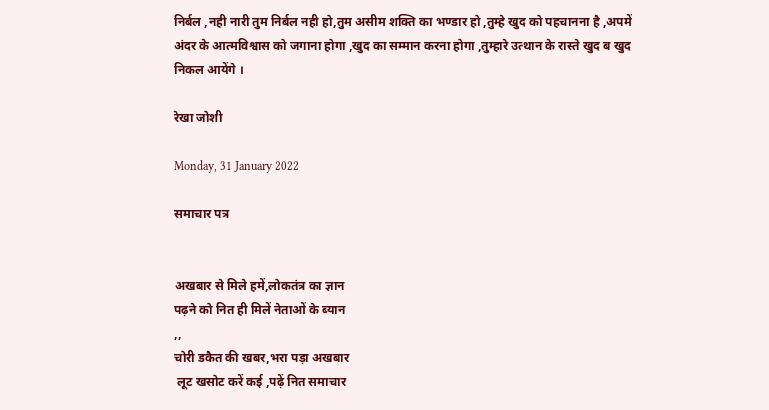निर्बल ,नही नारी तुम निर्बल नही हो,तुम असीम शक्ति का भण्डार हो ,तुम्हे खुद को पहचानना है ,अपमें अंदर के आत्मविश्वास को जगाना होगा ,खुद का सम्मान करना होगा ,तुम्हारे उत्थान के रास्ते खुद ब खुद निकल आयेंगे ।

रेखा जोशी

Monday, 31 January 2022

समाचार पत्र


अखबार से मिले हमें,लोकतंत्र का ज्ञान
पढ़ने को नित ही मिलें नेताओं के ब्यान
,,
चोरी डकैत की खबर,भरा पड़ा अखबार
 लूट खसोट करें कई ,पढ़ें नित समाचार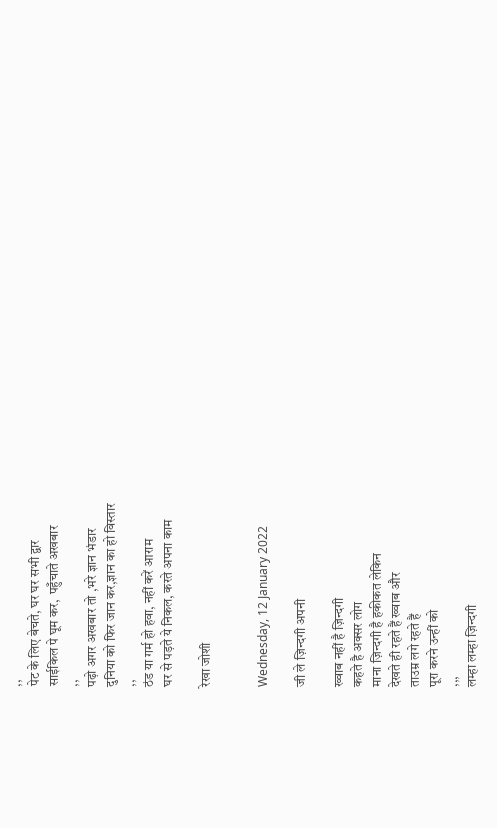,,
पेट के लिए बेचते, घर घर सभी द्वार
साईकिल पे घूम कर,  पहुँचाते अखबार
,,
पढ़ो अगर अखबार तो ,भरे ज्ञान भंडार
दुनिया को फिर जान कर,ज्ञान का हो विस्तार
,,
ठंड या गर्म हो हवा, नहीं करें आराम
घर से पड़ते ये निकल, करते अपना काम

रेखा जोशी


Wednesday, 12 January 2022

जी ले ज़िन्दगी अपनी

ख्वाब नहीं है ज़िन्दगी
कहते है अक्सर लोग
माना ज़िन्दगी है हकीकत लेकिन
देखते ही रहते हैं ख्वाब और
ताउम्र लगे रहते हैं
पूरा करने उन्हीं को
,,,
लम्हा लम्हा ज़िन्दगी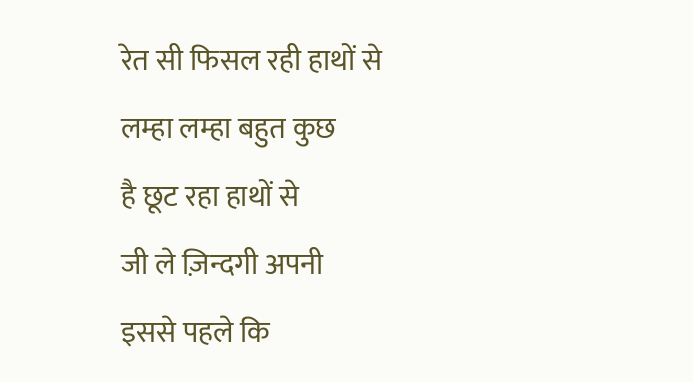रेत सी फिसल रही हाथों से
लम्हा लम्हा बहुत कुछ
है छूट रहा हाथों से
जी ले ज़िन्दगी अपनी
इससे पहले कि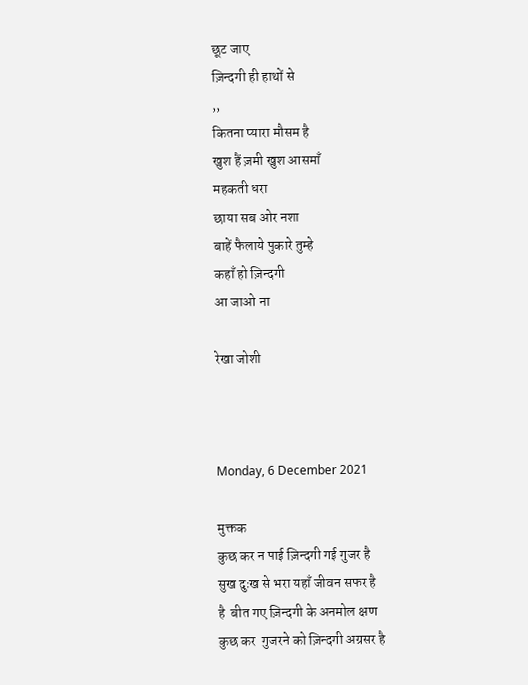छूट जाए
ज़िन्दगी ही हाथों से
,,
कितना प्यारा मौसम है
खुश हैं ज़मी खुश आसमाँ
महकती धरा
छाया सब ओर नशा
बाहें फैलाये पुकारे तुम्हे
कहाँ हो ज़िन्दगी
आ जाओ ना

रेखा जोशी



Monday, 6 December 2021

मुक्तक
कुछ कर न पाई ज़िन्दगी गई गुजर है
सुख दुःख से भरा यहाँ जीवन सफर है
है  बीत गए ज़िन्दगी के अनमोल क्षण
कुछ कर  गुजरने को ज़िन्दगी अग्रसर है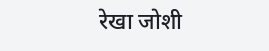रेखा जोशी